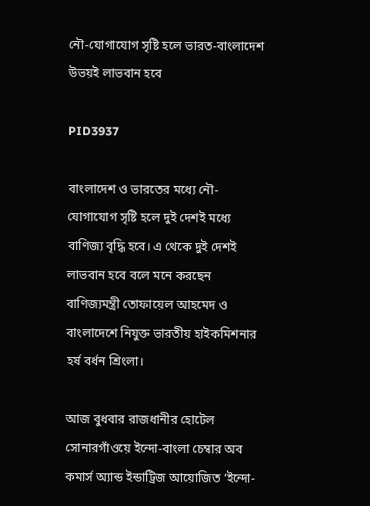নৌ-যোগাযোগ সৃষ্টি হলে ভারত-বাংলাদেশ উভয়ই লাভবান হবে

PID3937

বাংলাদেশ ও ভারতের মধ্যে নৌ-যোগাযোগ সৃষ্টি হলে দুই দেশই মধ্যে বাণিজ্য বৃদ্ধি হবে। এ থেকে দুই দেশই লাভবান হবে বলে মনে করছেন বাণিজ্যমন্ত্রী তোফায়েল আহমেদ ও বাংলাদেশে নিযুক্ত ভারতীয় হাইকমিশনার হর্ষ বর্ধন শ্রিংলা।

আজ বুধবার রাজধানীর হোটেল সোনারগাঁওয়ে ইন্দো-বাংলা চেম্বার অব কমার্স অ্যান্ড ইন্ডাট্রিজ আয়োজিত ‘ইন্দো-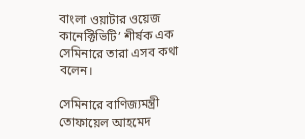বাংলা ওয়াটার ওয়েজ কানেক্টিভিটি’ শীর্ষক এক  সেমিনারে তারা এসব কথা বলেন।

সেমিনারে বাণিজ্যমন্ত্রী তোফায়েল আহমেদ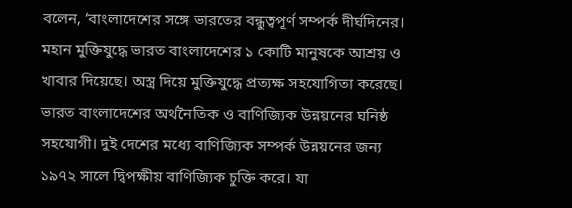বলেন, ‘বাংলাদেশের সঙ্গে ভারতের বন্ধুত্বপূর্ণ সম্পর্ক দীর্ঘদিনের। মহান মুক্তিযুদ্ধে ভারত বাংলাদেশের ১ কোটি মানুষকে আশ্রয় ও খাবার দিয়েছে। অস্ত্র দিয়ে মুক্তিযুদ্ধে প্রত্যক্ষ সহযোগিতা করেছে। ভারত বাংলাদেশের অর্থনৈতিক ও বাণিজ্যিক উন্নয়নের ঘনিষ্ঠ সহযোগী। দুই দেশের মধ্যে বাণিজ্যিক সম্পর্ক উন্নয়নের জন্য ১৯৭২ সালে দ্বিপক্ষীয় বাণিজ্যিক চুক্তি করে। যা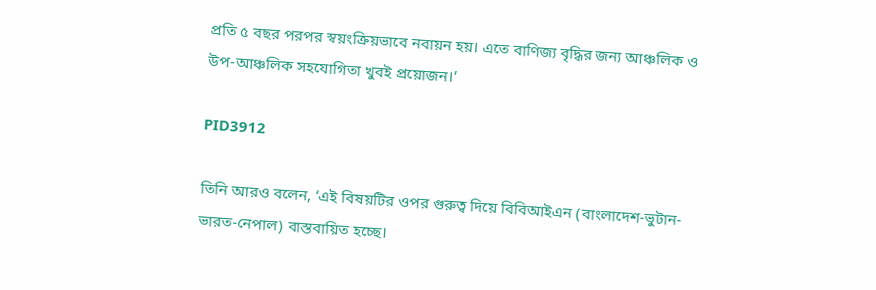প্রতি ৫ বছর পরপর স্বয়ংক্রিয়ভাবে নবায়ন হয়। এতে বাণিজ্য বৃদ্ধির জন্য আঞ্চলিক ও উপ-আঞ্চলিক সহযোগিতা খুবই প্রয়োজন।’

PID3912

তিনি আরও বলেন, ‘এই বিষয়টির ওপর গুরুত্ব দিয়ে বিবিআইএন (বাংলাদেশ-ভুটান-ভারত-নেপাল) বাস্তবায়িত হচ্ছে।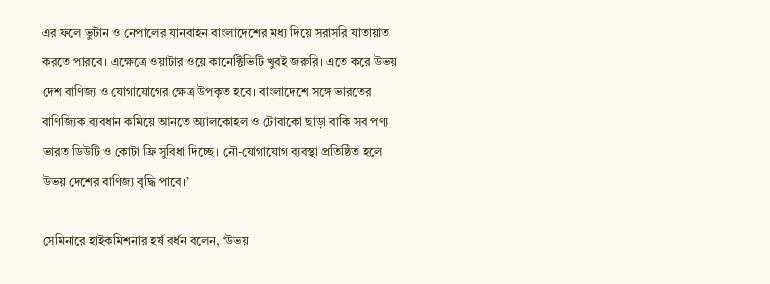এর ফলে ভুটান ও নেপালের যানবাহন বাংলাদেশের মধ্য দিয়ে সরাসরি যাতায়াত করতে পারবে। এক্ষেত্রে ওয়াটার ওয়ে কানেক্টিভিটি খুবই জরুরি। এতে করে উভয় দেশ বাণিজ্য ও যোগাযোগের ক্ষেত্র উপকৃত হবে। বাংলাদেশে সঙ্গে ভারতের বাণিজ্যিক ব্যবধান কমিয়ে আনতে অ্যালকোহল ও টোবাকো ছাড়া বাকি সব পণ্য ভারত ডিউটি ও কোটা ফ্রি সুবিধা দিচ্ছে। নৌ-যোগাযোগ ব্যবস্থা প্রতিষ্ঠিত হলে উভয় দেশের বাণিজ্য বৃদ্ধি পাবে।’

সেমিনারে হাইকমিশনার হর্ষ বর্ধন বলেন, ‘উভয়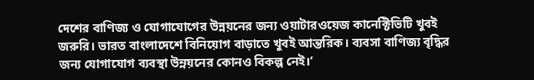দেশের বাণিজ্য ও যোগাযোগের উন্নয়নের জন্য ওয়াটারওয়েজ কানেক্টিভিটি খুবই জরুরি। ভারত বাংলাদেশে বিনিয়োগ বাড়াতে খুবই আন্তরিক। ব্যবসা বাণিজ্য বৃদ্ধির জন্য যোগাযোগ ব্যবস্থা উন্নয়নের কোনও বিকল্প নেই।’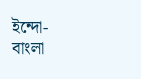ইন্দো-বাংলা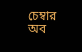চেম্বার অব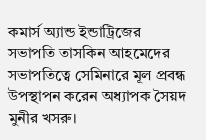কমার্স অ্যান্ড ইন্ডাট্রিজের সভাপতি তাসকিন আহমেদের সভাপতিত্বে সেমিনারে মূল প্রবন্ধ উপস্থাপন করেন অধ্যাপক সৈয়দ মুনীর খসরু।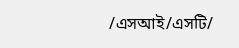/এসআই/এসটি/